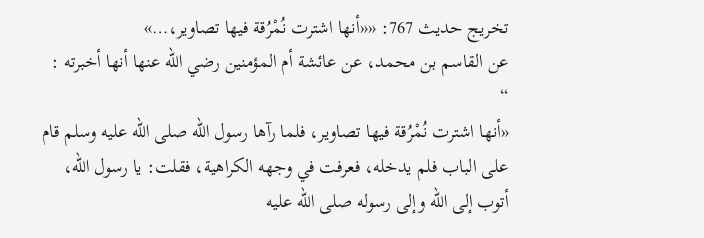تخريج حديث 767: ««أنها اشترت نُمْرُقة فيها تصاوير،…»
عن القاسم بن محمد، عن عائشة أم المؤمنين رضي الله عنها أنها أخبرته :
“
«أنها اشترت نُمْرُقة فيها تصاوير، فلما رآها رسول الله صلى الله عليه وسلم قام على الباب فلم يدخله، فعرفت في وجهه الكراهية، فقلت: يا رسول الله، أتوب إلى الله وإلى رسوله صلى الله عليه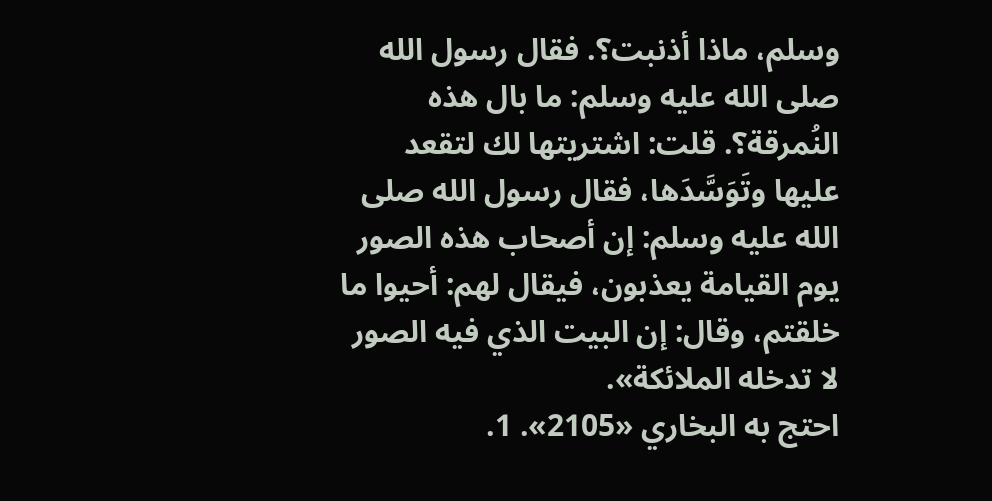وسلم، ماذا أذنبت؟. فقال رسول الله صلى الله عليه وسلم: ما بال هذه النُمرقة؟. قلت: اشتريتها لك لتقعد عليها وتَوَسَّدَها، فقال رسول الله صلى الله عليه وسلم: إن أصحاب هذه الصور يوم القيامة يعذبون، فيقال لهم: أحيوا ما خلقتم، وقال: إن البيت الذي فيه الصور لا تدخله الملائكة».
احتج به البخاري «2105». 1.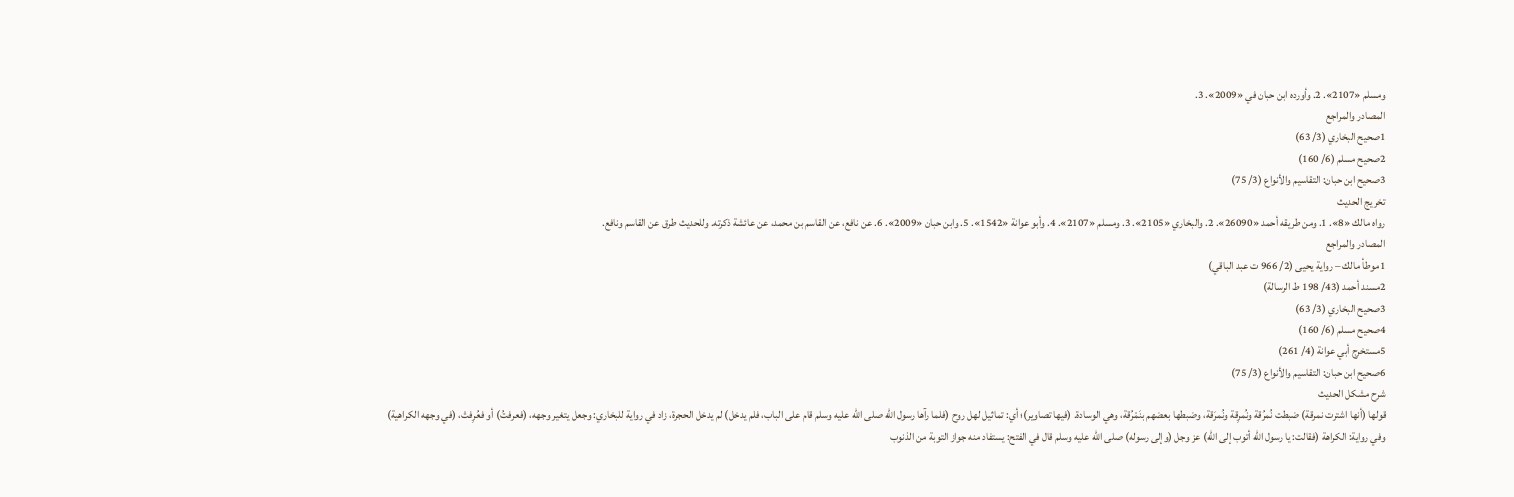ومسلم «2107». 2. وأورده ابن حبان في «2009». 3.
المصادر والمراجع
1صحيح البخاري (3/ 63)
2صحيح مسلم (6/ 160)
3صحيح ابن حبان: التقاسيم والأنواع (3/ 75)
تخريج الحديث
رواه مالك «8». 1. ومن طريقه أحمد «26090». 2. والبخاري «2105». 3. ومسلم «2107». 4. وأبو عوانة «1542». 5. وابن حبان «2009». 6. عن نافع، عن القاسم بن محمد، عن عائشة ذكرته. وللحديث طرق عن القاسم ونافع.
المصادر والمراجع
1موطأ مالك – رواية يحيى (2/ 966 ت عبد الباقي)
2مسند أحمد (43/ 198 ط الرسالة)
3صحيح البخاري (3/ 63)
4صحيح مسلم (6/ 160)
5مستخرج أبي عوانة (4/ 261)
6صحيح ابن حبان: التقاسيم والأنواع (3/ 75)
شرح مشكل الحديث
قولها (أنها اشترت نمرقة) ضبطت نُمرُقة ونُمرِقة ونُمرَقة، وضبطها بعضهم بنَمْرُقة، وهي الوسادة. (فيها تصاوير)؛ أي: تماثيل لهل روح (فلما رآها رسول الله صلى الله عليه وسلم قام على الباب، فلم يدخل) لم يدخل الحجرة، زاد في رواية للبخاري: وجعل يتغير وجهه، (فعرفتُ) أو فعُرِفتْ، (في وجهه الكراهية) وفي رواية: الكراهة (فقالت: يا رسول الله أتوب إلى الله) عز وجل (وإلى رسوله) صلى الله عليه وسلم قال في الفتح: يستفاد منه جواز التوبة من الذنوب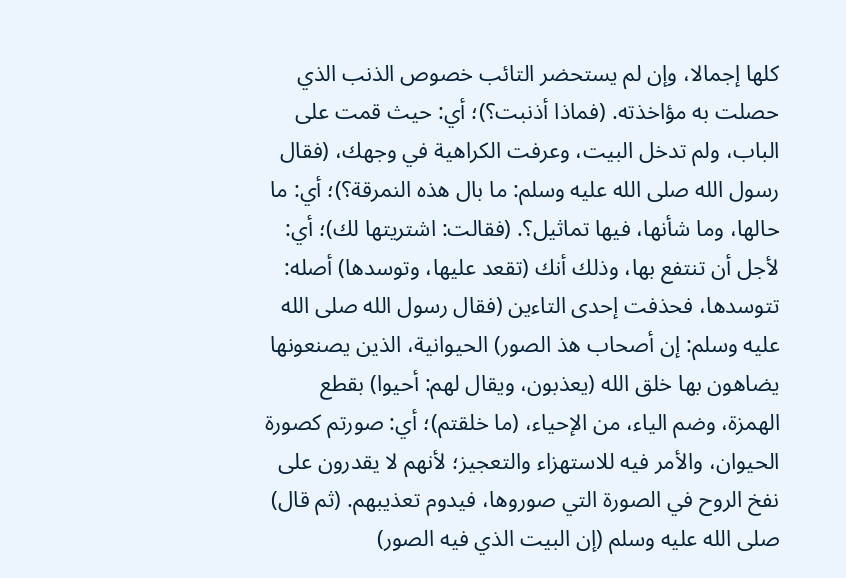كلها إجمالا، وإن لم يستحضر التائب خصوص الذنب الذي حصلت به مؤاخذته. (فماذا أذنبت؟)؛ أي: حيث قمت على الباب، ولم تدخل البيت، وعرفت الكراهية في وجهك، (فقال رسول الله صلى الله عليه وسلم: ما بال هذه النمرقة؟)؛ أي: ما حالها، وما شأنها، فيها تماثيل؟. (فقالت: اشتريتها لك)؛ أي: لأجل أن تنتفع بها، وذلك أنك (تقعد عليها، وتوسدها) أصله: تتوسدها، فحذفت إحدى التاءين (فقال رسول الله صلى الله عليه وسلم: إن أصحاب هذ الصور) الحيوانية، الذين يصنعونها يضاهون بها خلق الله (يعذبون، ويقال لهم: أحيوا) بقطع الهمزة، وضم الياء، من الإحياء، (ما خلقتم)؛ أي: صورتم كصورة الحيوان، والأمر فيه للاستهزاء والتعجيز؛ لأنهم لا يقدرون على نفخ الروح في الصورة التي صوروها، فيدوم تعذيبهم. (ثم قال) صلى الله عليه وسلم (إن البيت الذي فيه الصور)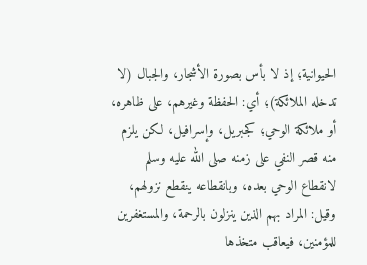الحيوانية؛ إذ لا بأس بصورة الأشجار، والجبال (لا تدخله الملائكة)؛ أي: الحفظة وغيرهم، على ظاهره، أو ملائكة الوحي؛ كجبريل، وإسرافيل، لكن يلزم منه قصر النفي على زمنه صلى الله عليه وسلم لانقطاع الوحي بعده، وبانقطاعه ينقطع نزولهم، وقيل: المراد بهم الذين ينزلون بالرحمة، والمستغفرين للمؤمنين، فيعاقب متخذها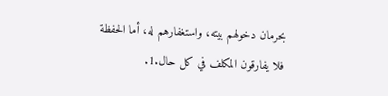بحرمان دخولهم بيته، واستغفارهم له، أما الحفظة فلا يفارقون المكلف في كل حال.1.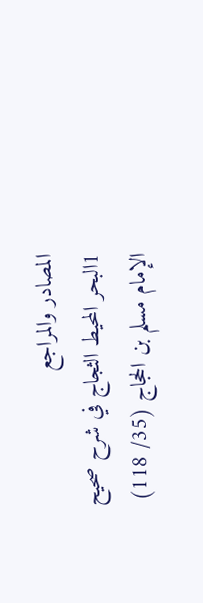المصادر والمراجع
1البحر المحيط الثجاج في شرح صحيح الإمام مسلم بن الحجاج (35/ 118)